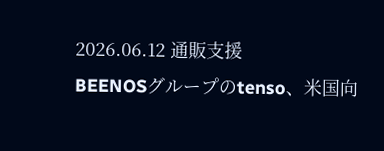2026.06.12 通販支援
BEENOSグループのtenso、米国向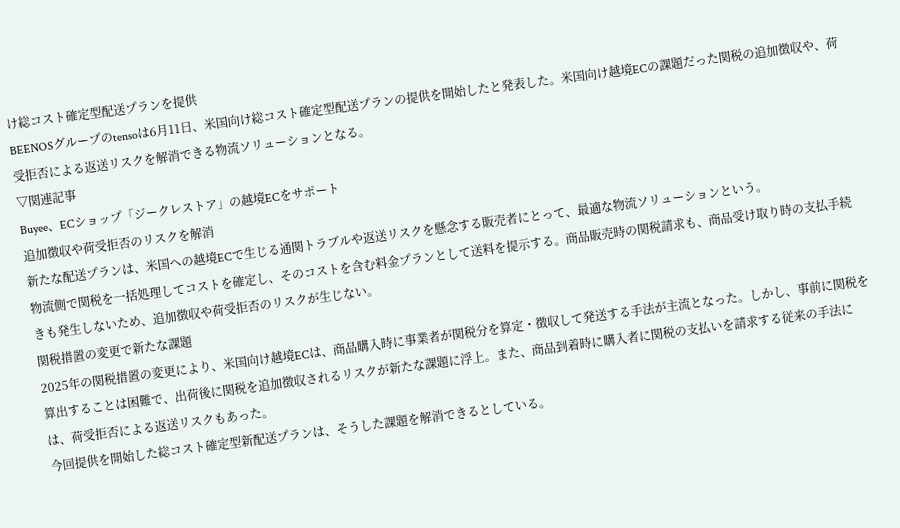け総コスト確定型配送プランを提供
BEENOSグループのtensoは6月11日、米国向け総コスト確定型配送プランの提供を開始したと発表した。米国向け越境ECの課題だった関税の追加徴収や、荷受拒否による返送リスクを解消できる物流ソリューションとなる。
▽関連記事
Buyee、ECショップ「ジークレストア」の越境ECをサポート
追加徴収や荷受拒否のリスクを解消
新たな配送プランは、米国への越境ECで生じる通関トラブルや返送リスクを懸念する販売者にとって、最適な物流ソリューションという。
物流側で関税を一括処理してコストを確定し、そのコストを含む料金プランとして送料を提示する。商品販売時の関税請求も、商品受け取り時の支払手続きも発生しないため、追加徴収や荷受拒否のリスクが生じない。
関税措置の変更で新たな課題
2025年の関税措置の変更により、米国向け越境ECは、商品購入時に事業者が関税分を算定・徴収して発送する手法が主流となった。しかし、事前に関税を算出することは困難で、出荷後に関税を追加徴収されるリスクが新たな課題に浮上。また、商品到着時に購入者に関税の支払いを請求する従来の手法には、荷受拒否による返送リスクもあった。
今回提供を開始した総コスト確定型新配送プランは、そうした課題を解消できるとしている。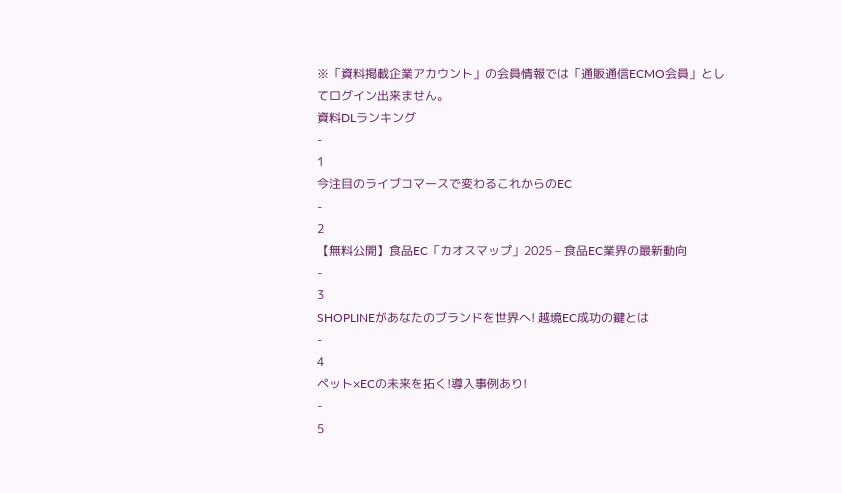※「資料掲載企業アカウント」の会員情報では「通販通信ECMO会員」としてログイン出来ません。
資料DLランキング
-
1
今注目のライブコマースで変わるこれからのEC
-
2
【無料公開】食品EC「カオスマップ」2025 – 食品EC業界の最新動向
-
3
SHOPLINEがあなたのブランドを世界へ! 越境EC成功の鍵とは
-
4
ペット×ECの未来を拓く!導入事例あり!
-
5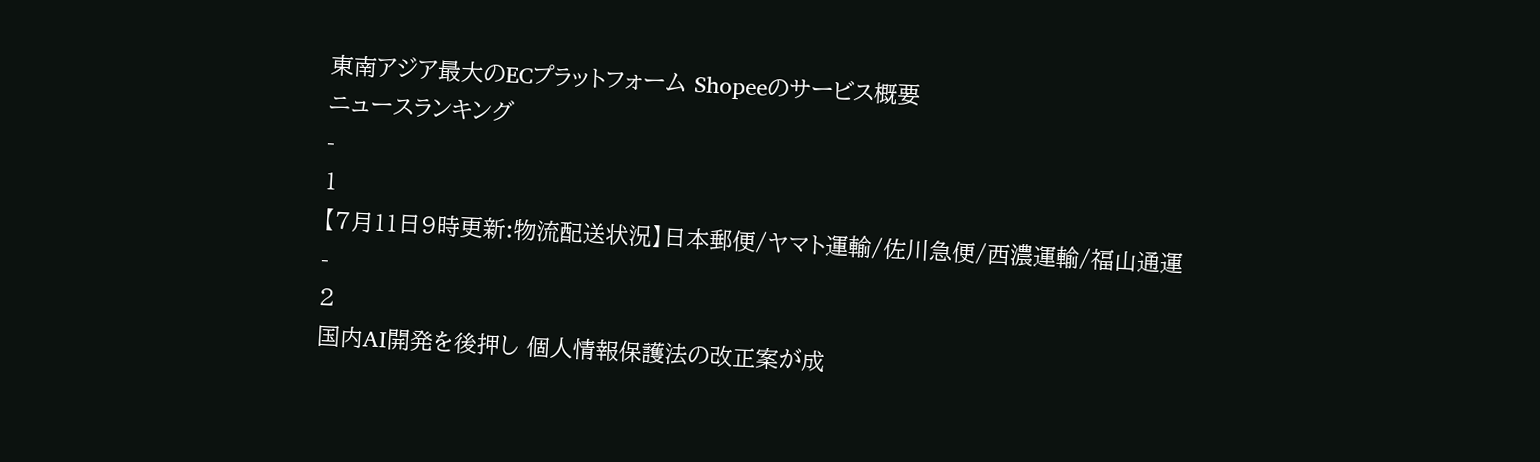東南アジア最大のECプラットフォーム Shopeeのサービス概要
ニュースランキング
-
1
【7月11日9時更新:物流配送状況】日本郵便/ヤマト運輸/佐川急便/西濃運輸/福山通運
-
2
国内AI開発を後押し 個人情報保護法の改正案が成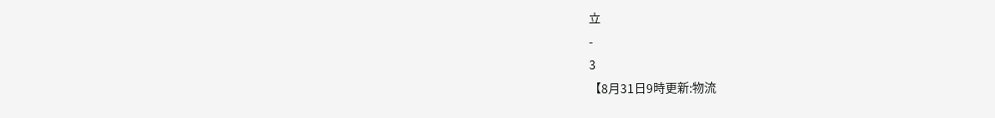立
-
3
【8月31日9時更新:物流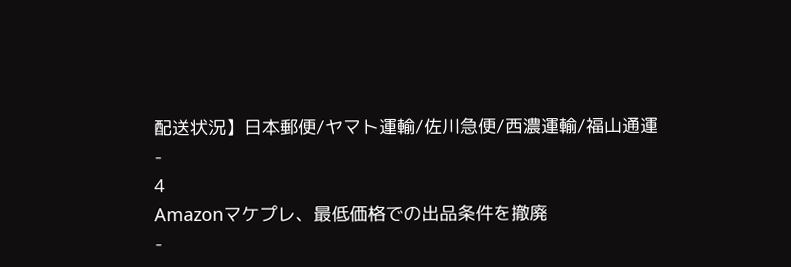配送状況】日本郵便/ヤマト運輸/佐川急便/西濃運輸/福山通運
-
4
Amazonマケプレ、最低価格での出品条件を撤廃
-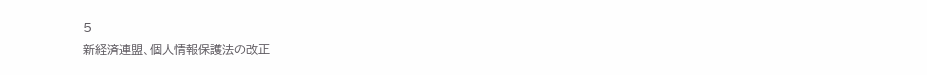5
新経済連盟、個人情報保護法の改正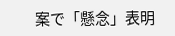案で「懸念」表明